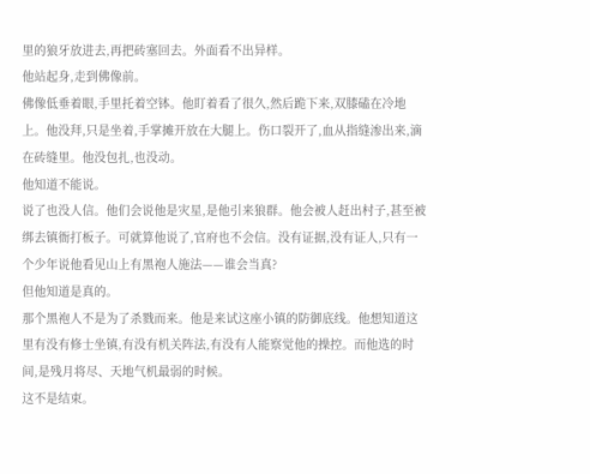里的狼牙放进去,再把砖塞回去。外面看不出异样。
他站起身,走到佛像前。
佛像低垂着眼,手里托着空钵。他盯着看了很久,然后跪下来,双膝磕在冷地上。他没拜,只是坐着,手掌摊开放在大腿上。伤口裂开了,血从指缝渗出来,滴在砖缝里。他没包扎,也没动。
他知道不能说。
说了也没人信。他们会说他是灾星,是他引来狼群。他会被人赶出村子,甚至被绑去镇衙打板子。可就算他说了,官府也不会信。没有证据,没有证人,只有一个少年说他看见山上有黑袍人施法——谁会当真?
但他知道是真的。
那个黑袍人不是为了杀戮而来。他是来试这座小镇的防御底线。他想知道这里有没有修士坐镇,有没有机关阵法,有没有人能察觉他的操控。而他选的时间,是残月将尽、天地气机最弱的时候。
这不是结束。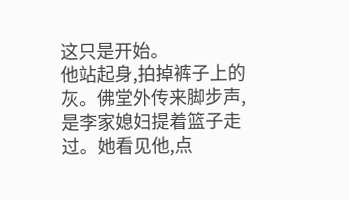这只是开始。
他站起身,拍掉裤子上的灰。佛堂外传来脚步声,是李家媳妇提着篮子走过。她看见他,点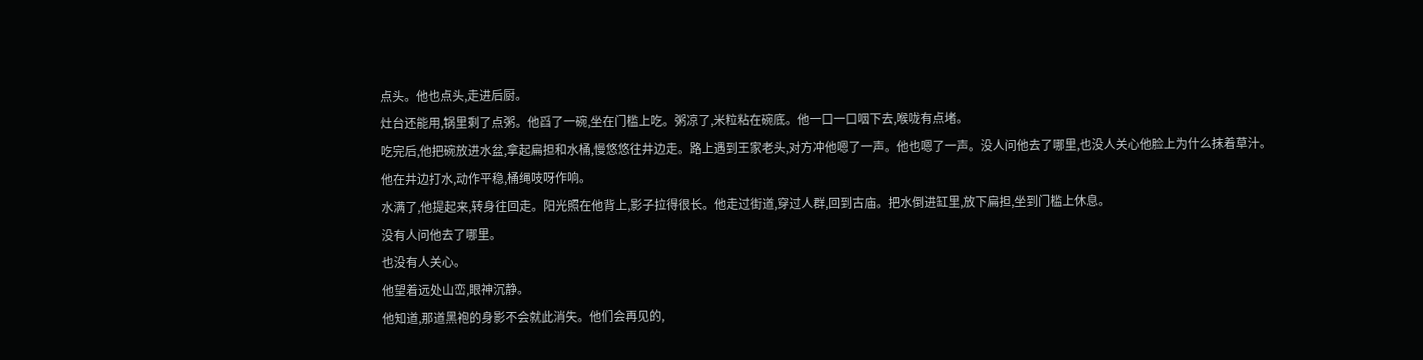点头。他也点头,走进后厨。
灶台还能用,锅里剩了点粥。他舀了一碗,坐在门槛上吃。粥凉了,米粒粘在碗底。他一口一口咽下去,喉咙有点堵。
吃完后,他把碗放进水盆,拿起扁担和水桶,慢悠悠往井边走。路上遇到王家老头,对方冲他嗯了一声。他也嗯了一声。没人问他去了哪里,也没人关心他脸上为什么抹着草汁。
他在井边打水,动作平稳,桶绳吱呀作响。
水满了,他提起来,转身往回走。阳光照在他背上,影子拉得很长。他走过街道,穿过人群,回到古庙。把水倒进缸里,放下扁担,坐到门槛上休息。
没有人问他去了哪里。
也没有人关心。
他望着远处山峦,眼神沉静。
他知道,那道黑袍的身影不会就此消失。他们会再见的,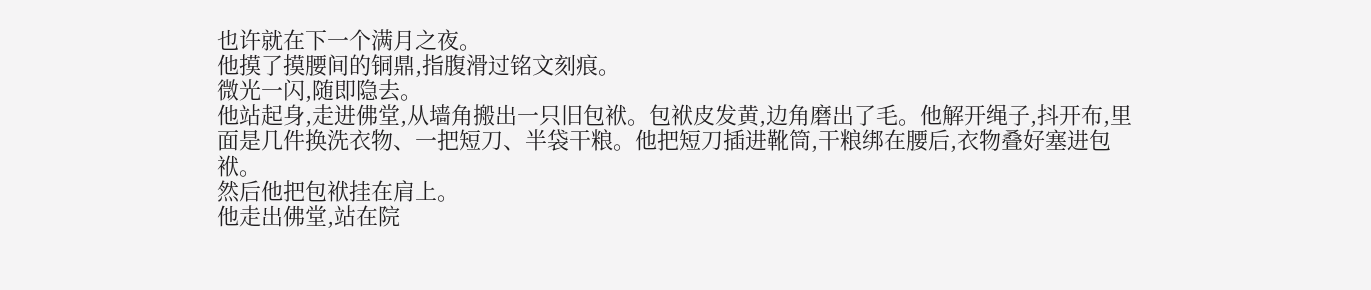也许就在下一个满月之夜。
他摸了摸腰间的铜鼎,指腹滑过铭文刻痕。
微光一闪,随即隐去。
他站起身,走进佛堂,从墙角搬出一只旧包袱。包袱皮发黄,边角磨出了毛。他解开绳子,抖开布,里面是几件换洗衣物、一把短刀、半袋干粮。他把短刀插进靴筒,干粮绑在腰后,衣物叠好塞进包袱。
然后他把包袱挂在肩上。
他走出佛堂,站在院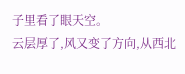子里看了眼天空。
云层厚了,风又变了方向,从西北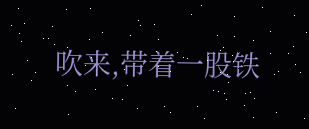吹来,带着一股铁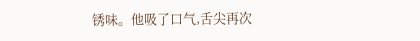锈味。他吸了口气,舌尖再次